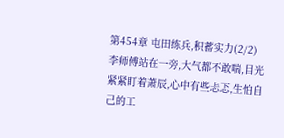第454章 屯田练兵,积蓄实力(2/2)
李师傅站在一旁,大气都不敢喘,目光紧紧盯着萧辰,心中有些忐忑,生怕自己的工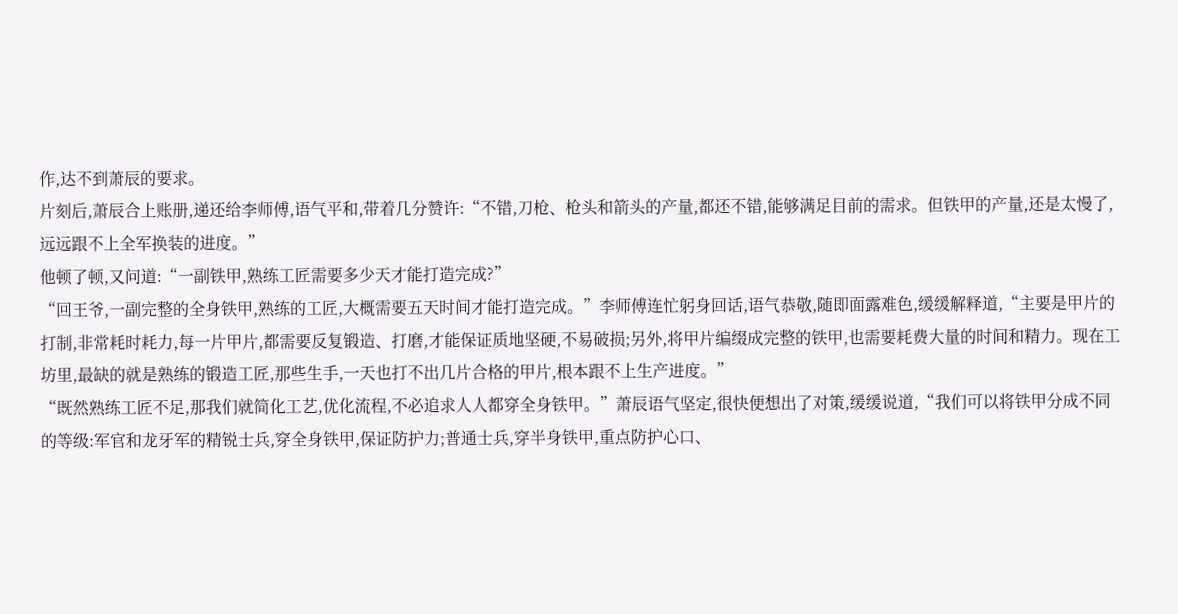作,达不到萧辰的要求。
片刻后,萧辰合上账册,递还给李师傅,语气平和,带着几分赞许:“不错,刀枪、枪头和箭头的产量,都还不错,能够满足目前的需求。但铁甲的产量,还是太慢了,远远跟不上全军换装的进度。”
他顿了顿,又问道:“一副铁甲,熟练工匠需要多少天才能打造完成?”
“回王爷,一副完整的全身铁甲,熟练的工匠,大概需要五天时间才能打造完成。”李师傅连忙躬身回话,语气恭敬,随即面露难色,缓缓解释道,“主要是甲片的打制,非常耗时耗力,每一片甲片,都需要反复锻造、打磨,才能保证质地坚硬,不易破损;另外,将甲片编缀成完整的铁甲,也需要耗费大量的时间和精力。现在工坊里,最缺的就是熟练的锻造工匠,那些生手,一天也打不出几片合格的甲片,根本跟不上生产进度。”
“既然熟练工匠不足,那我们就简化工艺,优化流程,不必追求人人都穿全身铁甲。”萧辰语气坚定,很快便想出了对策,缓缓说道,“我们可以将铁甲分成不同的等级:军官和龙牙军的精锐士兵,穿全身铁甲,保证防护力;普通士兵,穿半身铁甲,重点防护心口、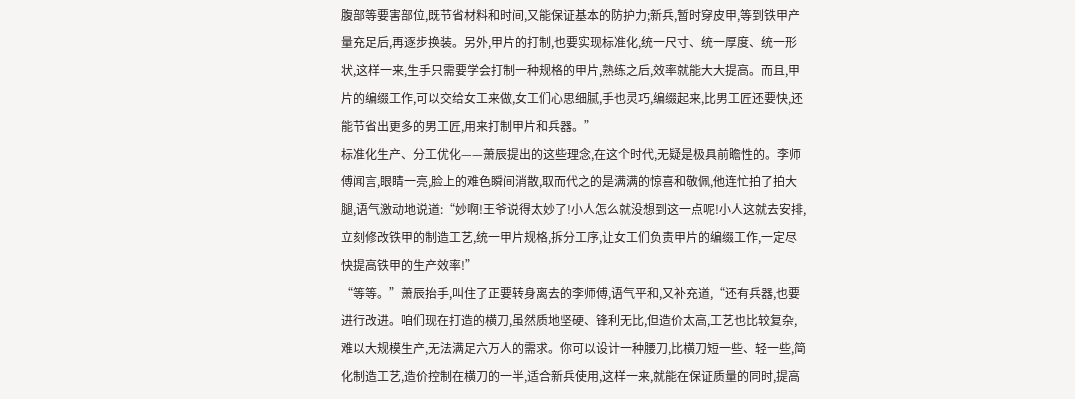腹部等要害部位,既节省材料和时间,又能保证基本的防护力;新兵,暂时穿皮甲,等到铁甲产量充足后,再逐步换装。另外,甲片的打制,也要实现标准化,统一尺寸、统一厚度、统一形状,这样一来,生手只需要学会打制一种规格的甲片,熟练之后,效率就能大大提高。而且,甲片的编缀工作,可以交给女工来做,女工们心思细腻,手也灵巧,编缀起来,比男工匠还要快,还能节省出更多的男工匠,用来打制甲片和兵器。”
标准化生产、分工优化——萧辰提出的这些理念,在这个时代,无疑是极具前瞻性的。李师傅闻言,眼睛一亮,脸上的难色瞬间消散,取而代之的是满满的惊喜和敬佩,他连忙拍了拍大腿,语气激动地说道:“妙啊!王爷说得太妙了!小人怎么就没想到这一点呢!小人这就去安排,立刻修改铁甲的制造工艺,统一甲片规格,拆分工序,让女工们负责甲片的编缀工作,一定尽快提高铁甲的生产效率!”
“等等。”萧辰抬手,叫住了正要转身离去的李师傅,语气平和,又补充道,“还有兵器,也要进行改进。咱们现在打造的横刀,虽然质地坚硬、锋利无比,但造价太高,工艺也比较复杂,难以大规模生产,无法满足六万人的需求。你可以设计一种腰刀,比横刀短一些、轻一些,简化制造工艺,造价控制在横刀的一半,适合新兵使用,这样一来,就能在保证质量的同时,提高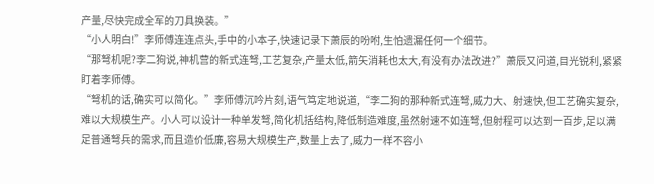产量,尽快完成全军的刀具换装。”
“小人明白!”李师傅连连点头,手中的小本子,快速记录下萧辰的吩咐,生怕遗漏任何一个细节。
“那弩机呢?李二狗说,神机营的新式连弩,工艺复杂,产量太低,箭矢消耗也太大,有没有办法改进?”萧辰又问道,目光锐利,紧紧盯着李师傅。
“弩机的话,确实可以简化。”李师傅沉吟片刻,语气笃定地说道,“李二狗的那种新式连弩,威力大、射速快,但工艺确实复杂,难以大规模生产。小人可以设计一种单发弩,简化机括结构,降低制造难度,虽然射速不如连弩,但射程可以达到一百步,足以满足普通弩兵的需求,而且造价低廉,容易大规模生产,数量上去了,威力一样不容小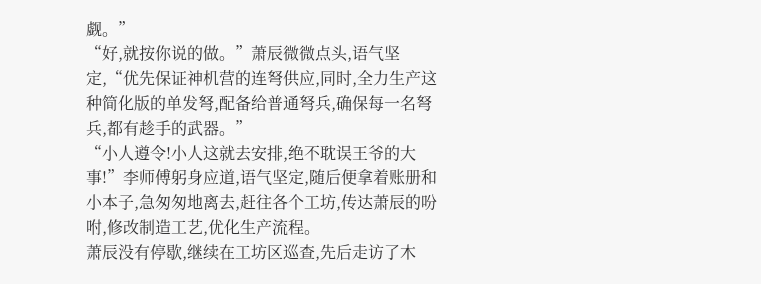觑。”
“好,就按你说的做。”萧辰微微点头,语气坚定,“优先保证神机营的连弩供应,同时,全力生产这种简化版的单发弩,配备给普通弩兵,确保每一名弩兵,都有趁手的武器。”
“小人遵令!小人这就去安排,绝不耽误王爷的大事!”李师傅躬身应道,语气坚定,随后便拿着账册和小本子,急匆匆地离去,赶往各个工坊,传达萧辰的吩咐,修改制造工艺,优化生产流程。
萧辰没有停歇,继续在工坊区巡查,先后走访了木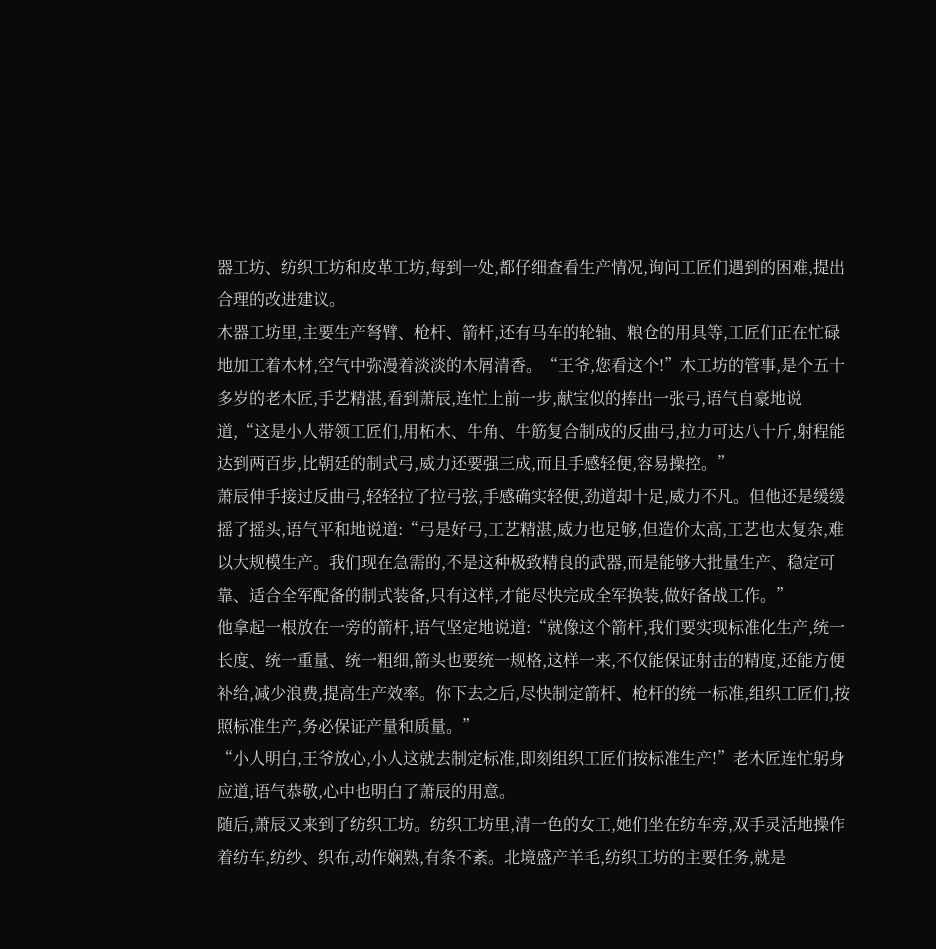器工坊、纺织工坊和皮革工坊,每到一处,都仔细查看生产情况,询问工匠们遇到的困难,提出合理的改进建议。
木器工坊里,主要生产弩臂、枪杆、箭杆,还有马车的轮轴、粮仓的用具等,工匠们正在忙碌地加工着木材,空气中弥漫着淡淡的木屑清香。“王爷,您看这个!”木工坊的管事,是个五十多岁的老木匠,手艺精湛,看到萧辰,连忙上前一步,献宝似的捧出一张弓,语气自豪地说道,“这是小人带领工匠们,用柘木、牛角、牛筋复合制成的反曲弓,拉力可达八十斤,射程能达到两百步,比朝廷的制式弓,威力还要强三成,而且手感轻便,容易操控。”
萧辰伸手接过反曲弓,轻轻拉了拉弓弦,手感确实轻便,劲道却十足,威力不凡。但他还是缓缓摇了摇头,语气平和地说道:“弓是好弓,工艺精湛,威力也足够,但造价太高,工艺也太复杂,难以大规模生产。我们现在急需的,不是这种极致精良的武器,而是能够大批量生产、稳定可靠、适合全军配备的制式装备,只有这样,才能尽快完成全军换装,做好备战工作。”
他拿起一根放在一旁的箭杆,语气坚定地说道:“就像这个箭杆,我们要实现标准化生产,统一长度、统一重量、统一粗细,箭头也要统一规格,这样一来,不仅能保证射击的精度,还能方便补给,减少浪费,提高生产效率。你下去之后,尽快制定箭杆、枪杆的统一标准,组织工匠们,按照标准生产,务必保证产量和质量。”
“小人明白,王爷放心,小人这就去制定标准,即刻组织工匠们按标准生产!”老木匠连忙躬身应道,语气恭敬,心中也明白了萧辰的用意。
随后,萧辰又来到了纺织工坊。纺织工坊里,清一色的女工,她们坐在纺车旁,双手灵活地操作着纺车,纺纱、织布,动作娴熟,有条不紊。北境盛产羊毛,纺织工坊的主要任务,就是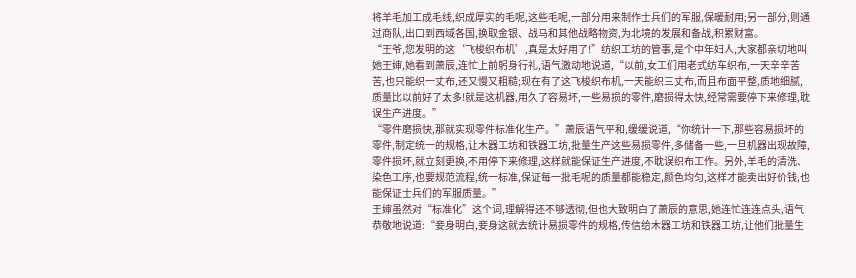将羊毛加工成毛线,织成厚实的毛呢,这些毛呢,一部分用来制作士兵们的军服,保暖耐用;另一部分,则通过商队,出口到西域各国,换取金银、战马和其他战略物资,为北境的发展和备战,积累财富。
“王爷,您发明的这‘飞梭织布机’,真是太好用了!”纺织工坊的管事,是个中年妇人,大家都亲切地叫她王婶,她看到萧辰,连忙上前躬身行礼,语气激动地说道,“以前,女工们用老式纺车织布,一天辛辛苦苦,也只能织一丈布,还又慢又粗糙;现在有了这飞梭织布机,一天能织三丈布,而且布面平整,质地细腻,质量比以前好了太多!就是这机器,用久了容易坏,一些易损的零件,磨损得太快,经常需要停下来修理,耽误生产进度。”
“零件磨损快,那就实现零件标准化生产。”萧辰语气平和,缓缓说道,“你统计一下,那些容易损坏的零件,制定统一的规格,让木器工坊和铁器工坊,批量生产这些易损零件,多储备一些,一旦机器出现故障,零件损坏,就立刻更换,不用停下来修理,这样就能保证生产进度,不耽误织布工作。另外,羊毛的清洗、染色工序,也要规范流程,统一标准,保证每一批毛呢的质量都能稳定,颜色均匀,这样才能卖出好价钱,也能保证士兵们的军服质量。”
王婶虽然对“标准化”这个词,理解得还不够透彻,但也大致明白了萧辰的意思,她连忙连连点头,语气恭敬地说道:“妾身明白,妾身这就去统计易损零件的规格,传信给木器工坊和铁器工坊,让他们批量生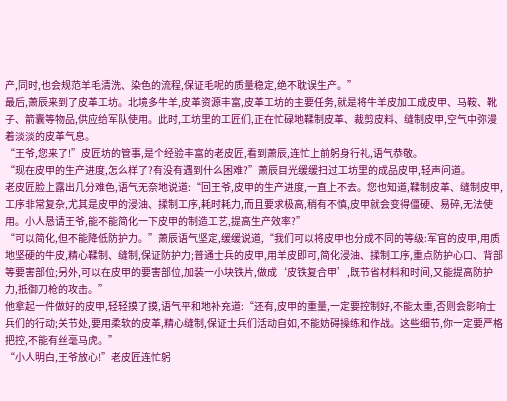产,同时,也会规范羊毛清洗、染色的流程,保证毛呢的质量稳定,绝不耽误生产。”
最后,萧辰来到了皮革工坊。北境多牛羊,皮革资源丰富,皮革工坊的主要任务,就是将牛羊皮加工成皮甲、马鞍、靴子、箭囊等物品,供应给军队使用。此时,工坊里的工匠们,正在忙碌地鞣制皮革、裁剪皮料、缝制皮甲,空气中弥漫着淡淡的皮革气息。
“王爷,您来了!”皮匠坊的管事,是个经验丰富的老皮匠,看到萧辰,连忙上前躬身行礼,语气恭敬。
“现在皮甲的生产进度,怎么样了?有没有遇到什么困难?”萧辰目光缓缓扫过工坊里的成品皮甲,轻声问道。
老皮匠脸上露出几分难色,语气无奈地说道:“回王爷,皮甲的生产进度,一直上不去。您也知道,鞣制皮革、缝制皮甲,工序非常复杂,尤其是皮甲的浸油、揉制工序,耗时耗力,而且要求极高,稍有不慎,皮甲就会变得僵硬、易碎,无法使用。小人恳请王爷,能不能简化一下皮甲的制造工艺,提高生产效率?”
“可以简化,但不能降低防护力。”萧辰语气坚定,缓缓说道,“我们可以将皮甲也分成不同的等级:军官的皮甲,用质地坚硬的牛皮,精心鞣制、缝制,保证防护力;普通士兵的皮甲,用羊皮即可,简化浸油、揉制工序,重点防护心口、背部等要害部位;另外,可以在皮甲的要害部位,加装一小块铁片,做成‘皮铁复合甲’,既节省材料和时间,又能提高防护力,抵御刀枪的攻击。”
他拿起一件做好的皮甲,轻轻摸了摸,语气平和地补充道:“还有,皮甲的重量,一定要控制好,不能太重,否则会影响士兵们的行动;关节处,要用柔软的皮革,精心缝制,保证士兵们活动自如,不能妨碍操练和作战。这些细节,你一定要严格把控,不能有丝毫马虎。”
“小人明白,王爷放心!”老皮匠连忙躬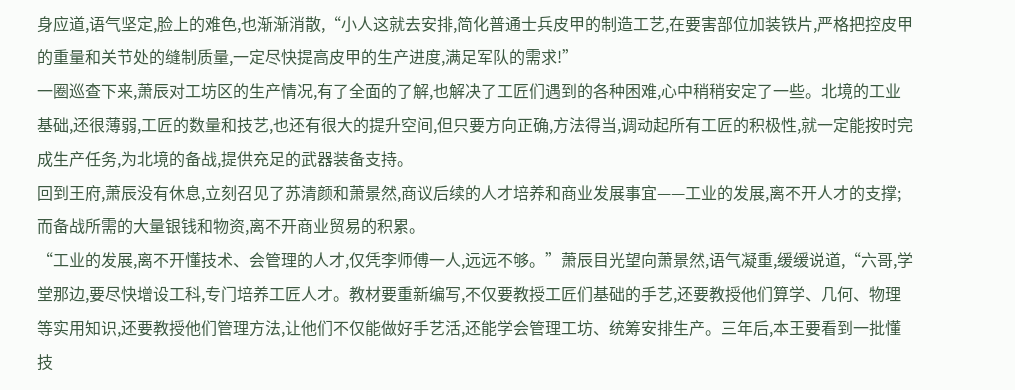身应道,语气坚定,脸上的难色,也渐渐消散,“小人这就去安排,简化普通士兵皮甲的制造工艺,在要害部位加装铁片,严格把控皮甲的重量和关节处的缝制质量,一定尽快提高皮甲的生产进度,满足军队的需求!”
一圈巡查下来,萧辰对工坊区的生产情况,有了全面的了解,也解决了工匠们遇到的各种困难,心中稍稍安定了一些。北境的工业基础,还很薄弱,工匠的数量和技艺,也还有很大的提升空间,但只要方向正确,方法得当,调动起所有工匠的积极性,就一定能按时完成生产任务,为北境的备战,提供充足的武器装备支持。
回到王府,萧辰没有休息,立刻召见了苏清颜和萧景然,商议后续的人才培养和商业发展事宜——工业的发展,离不开人才的支撑;而备战所需的大量银钱和物资,离不开商业贸易的积累。
“工业的发展,离不开懂技术、会管理的人才,仅凭李师傅一人,远远不够。”萧辰目光望向萧景然,语气凝重,缓缓说道,“六哥,学堂那边,要尽快增设工科,专门培养工匠人才。教材要重新编写,不仅要教授工匠们基础的手艺,还要教授他们算学、几何、物理等实用知识,还要教授他们管理方法,让他们不仅能做好手艺活,还能学会管理工坊、统筹安排生产。三年后,本王要看到一批懂技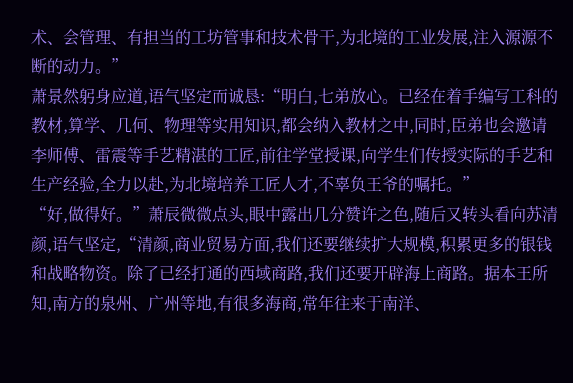术、会管理、有担当的工坊管事和技术骨干,为北境的工业发展,注入源源不断的动力。”
萧景然躬身应道,语气坚定而诚恳:“明白,七弟放心。已经在着手编写工科的教材,算学、几何、物理等实用知识,都会纳入教材之中,同时,臣弟也会邀请李师傅、雷震等手艺精湛的工匠,前往学堂授课,向学生们传授实际的手艺和生产经验,全力以赴,为北境培养工匠人才,不辜负王爷的嘱托。”
“好,做得好。”萧辰微微点头,眼中露出几分赞许之色,随后又转头看向苏清颜,语气坚定,“清颜,商业贸易方面,我们还要继续扩大规模,积累更多的银钱和战略物资。除了已经打通的西域商路,我们还要开辟海上商路。据本王所知,南方的泉州、广州等地,有很多海商,常年往来于南洋、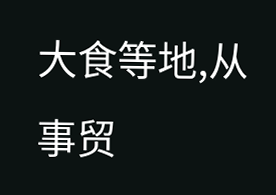大食等地,从事贸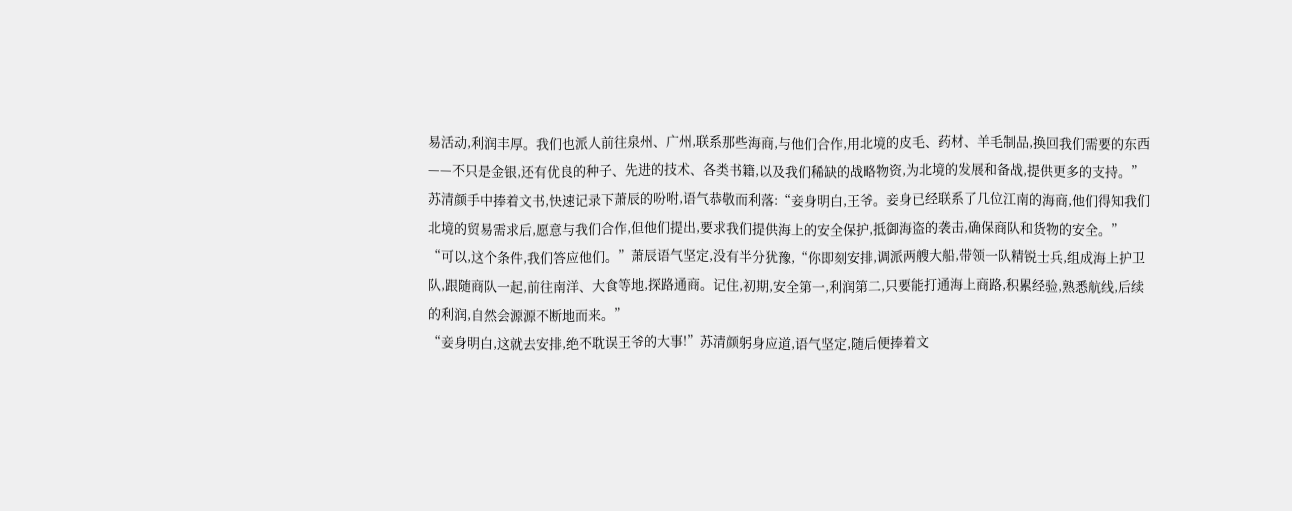易活动,利润丰厚。我们也派人前往泉州、广州,联系那些海商,与他们合作,用北境的皮毛、药材、羊毛制品,换回我们需要的东西——不只是金银,还有优良的种子、先进的技术、各类书籍,以及我们稀缺的战略物资,为北境的发展和备战,提供更多的支持。”
苏清颜手中捧着文书,快速记录下萧辰的吩咐,语气恭敬而利落:“妾身明白,王爷。妾身已经联系了几位江南的海商,他们得知我们北境的贸易需求后,愿意与我们合作,但他们提出,要求我们提供海上的安全保护,抵御海盗的袭击,确保商队和货物的安全。”
“可以,这个条件,我们答应他们。”萧辰语气坚定,没有半分犹豫,“你即刻安排,调派两艘大船,带领一队精锐士兵,组成海上护卫队,跟随商队一起,前往南洋、大食等地,探路通商。记住,初期,安全第一,利润第二,只要能打通海上商路,积累经验,熟悉航线,后续的利润,自然会源源不断地而来。”
“妾身明白,这就去安排,绝不耽误王爷的大事!”苏清颜躬身应道,语气坚定,随后便捧着文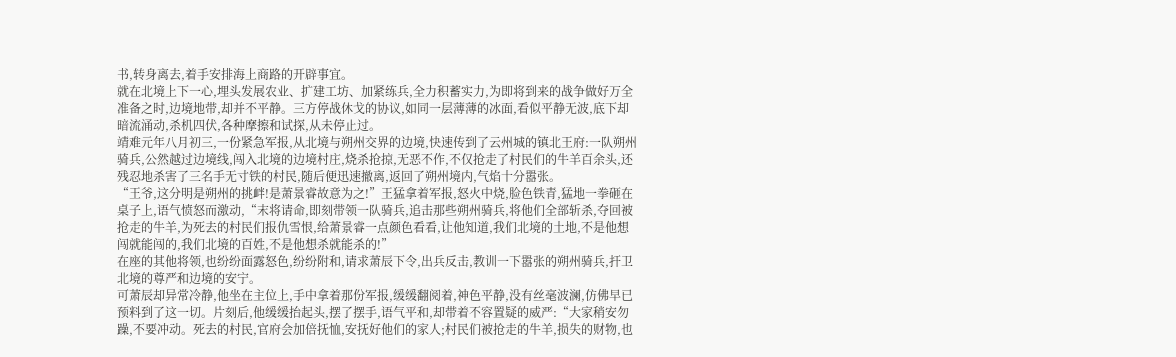书,转身离去,着手安排海上商路的开辟事宜。
就在北境上下一心,埋头发展农业、扩建工坊、加紧练兵,全力积蓄实力,为即将到来的战争做好万全准备之时,边境地带,却并不平静。三方停战休戈的协议,如同一层薄薄的冰面,看似平静无波,底下却暗流涌动,杀机四伏,各种摩擦和试探,从未停止过。
靖难元年八月初三,一份紧急军报,从北境与朔州交界的边境,快速传到了云州城的镇北王府:一队朔州骑兵,公然越过边境线,闯入北境的边境村庄,烧杀抢掠,无恶不作,不仅抢走了村民们的牛羊百余头,还残忍地杀害了三名手无寸铁的村民,随后便迅速撤离,返回了朔州境内,气焰十分嚣张。
“王爷,这分明是朔州的挑衅!是萧景睿故意为之!”王猛拿着军报,怒火中烧,脸色铁青,猛地一拳砸在桌子上,语气愤怒而激动,“末将请命,即刻带领一队骑兵,追击那些朔州骑兵,将他们全部斩杀,夺回被抢走的牛羊,为死去的村民们报仇雪恨,给萧景睿一点颜色看看,让他知道,我们北境的土地,不是他想闯就能闯的,我们北境的百姓,不是他想杀就能杀的!”
在座的其他将领,也纷纷面露怒色,纷纷附和,请求萧辰下令,出兵反击,教训一下嚣张的朔州骑兵,扞卫北境的尊严和边境的安宁。
可萧辰却异常冷静,他坐在主位上,手中拿着那份军报,缓缓翻阅着,神色平静,没有丝毫波澜,仿佛早已预料到了这一切。片刻后,他缓缓抬起头,摆了摆手,语气平和,却带着不容置疑的威严:“大家稍安勿躁,不要冲动。死去的村民,官府会加倍抚恤,安抚好他们的家人;村民们被抢走的牛羊,损失的财物,也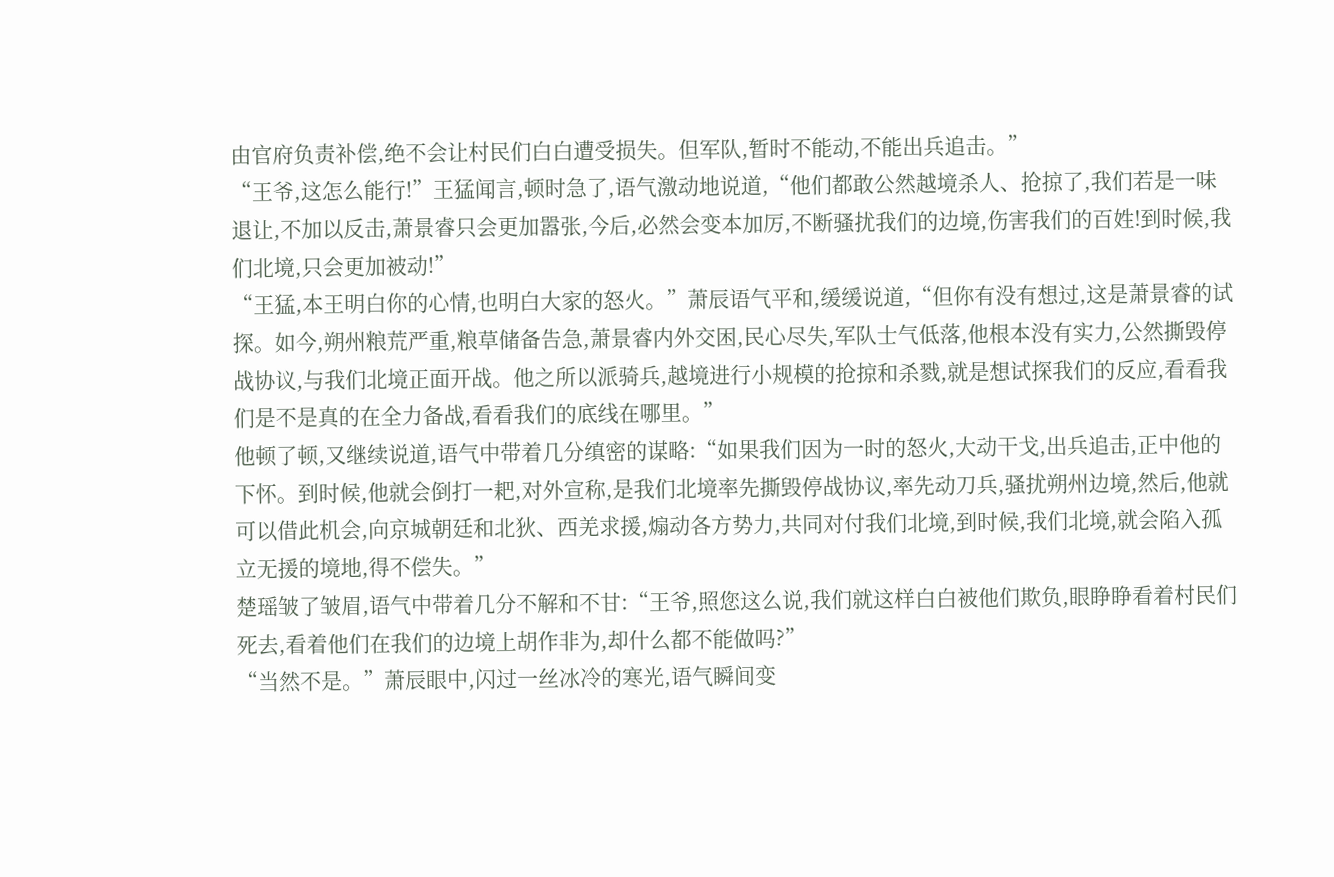由官府负责补偿,绝不会让村民们白白遭受损失。但军队,暂时不能动,不能出兵追击。”
“王爷,这怎么能行!”王猛闻言,顿时急了,语气激动地说道,“他们都敢公然越境杀人、抢掠了,我们若是一味退让,不加以反击,萧景睿只会更加嚣张,今后,必然会变本加厉,不断骚扰我们的边境,伤害我们的百姓!到时候,我们北境,只会更加被动!”
“王猛,本王明白你的心情,也明白大家的怒火。”萧辰语气平和,缓缓说道,“但你有没有想过,这是萧景睿的试探。如今,朔州粮荒严重,粮草储备告急,萧景睿内外交困,民心尽失,军队士气低落,他根本没有实力,公然撕毁停战协议,与我们北境正面开战。他之所以派骑兵,越境进行小规模的抢掠和杀戮,就是想试探我们的反应,看看我们是不是真的在全力备战,看看我们的底线在哪里。”
他顿了顿,又继续说道,语气中带着几分缜密的谋略:“如果我们因为一时的怒火,大动干戈,出兵追击,正中他的下怀。到时候,他就会倒打一耙,对外宣称,是我们北境率先撕毁停战协议,率先动刀兵,骚扰朔州边境,然后,他就可以借此机会,向京城朝廷和北狄、西羌求援,煽动各方势力,共同对付我们北境,到时候,我们北境,就会陷入孤立无援的境地,得不偿失。”
楚瑶皱了皱眉,语气中带着几分不解和不甘:“王爷,照您这么说,我们就这样白白被他们欺负,眼睁睁看着村民们死去,看着他们在我们的边境上胡作非为,却什么都不能做吗?”
“当然不是。”萧辰眼中,闪过一丝冰冷的寒光,语气瞬间变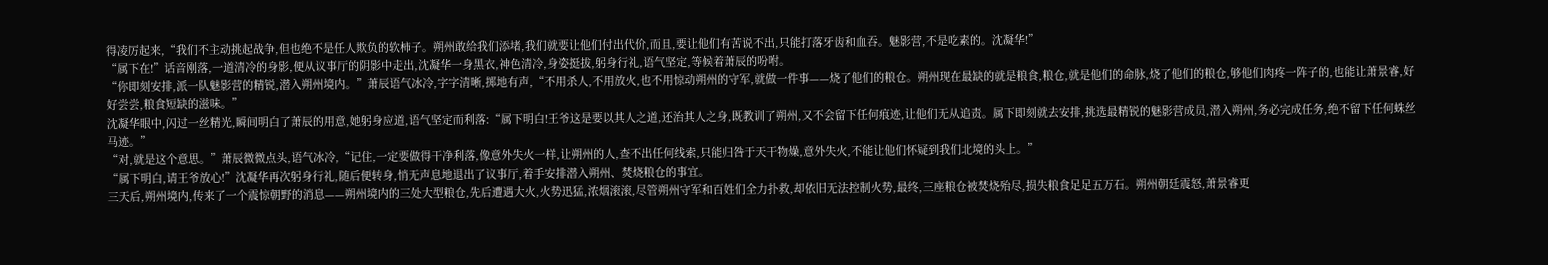得凌厉起来,“我们不主动挑起战争,但也绝不是任人欺负的软柿子。朔州敢给我们添堵,我们就要让他们付出代价,而且,要让他们有苦说不出,只能打落牙齿和血吞。魅影营,不是吃素的。沈凝华!”
“属下在!”话音刚落,一道清冷的身影,便从议事厅的阴影中走出,沈凝华一身黑衣,神色清冷,身姿挺拔,躬身行礼,语气坚定,等候着萧辰的吩咐。
“你即刻安排,派一队魅影营的精锐,潜入朔州境内。”萧辰语气冰冷,字字清晰,掷地有声,“不用杀人,不用放火,也不用惊动朔州的守军,就做一件事——烧了他们的粮仓。朔州现在最缺的就是粮食,粮仓,就是他们的命脉,烧了他们的粮仓,够他们肉疼一阵子的,也能让萧景睿,好好尝尝,粮食短缺的滋味。”
沈凝华眼中,闪过一丝精光,瞬间明白了萧辰的用意,她躬身应道,语气坚定而利落:“属下明白!王爷这是要以其人之道,还治其人之身,既教训了朔州,又不会留下任何痕迹,让他们无从追责。属下即刻就去安排,挑选最精锐的魅影营成员,潜入朔州,务必完成任务,绝不留下任何蛛丝马迹。”
“对,就是这个意思。”萧辰微微点头,语气冰冷,“记住,一定要做得干净利落,像意外失火一样,让朔州的人,查不出任何线索,只能归咎于天干物燥,意外失火,不能让他们怀疑到我们北境的头上。”
“属下明白,请王爷放心!”沈凝华再次躬身行礼,随后便转身,悄无声息地退出了议事厅,着手安排潜入朔州、焚烧粮仓的事宜。
三天后,朔州境内,传来了一个震惊朝野的消息——朔州境内的三处大型粮仓,先后遭遇大火,火势迅猛,浓烟滚滚,尽管朔州守军和百姓们全力扑救,却依旧无法控制火势,最终,三座粮仓被焚烧殆尽,损失粮食足足五万石。朔州朝廷震怒,萧景睿更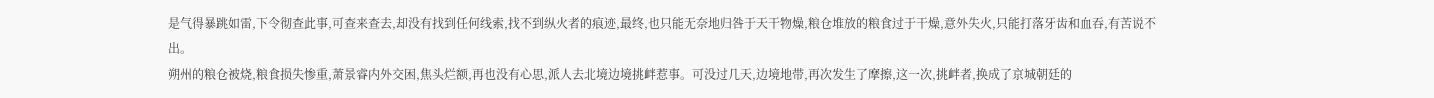是气得暴跳如雷,下令彻查此事,可查来查去,却没有找到任何线索,找不到纵火者的痕迹,最终,也只能无奈地归咎于天干物燥,粮仓堆放的粮食过于干燥,意外失火,只能打落牙齿和血吞,有苦说不出。
朔州的粮仓被烧,粮食损失惨重,萧景睿内外交困,焦头烂额,再也没有心思,派人去北境边境挑衅惹事。可没过几天,边境地带,再次发生了摩擦,这一次,挑衅者,换成了京城朝廷的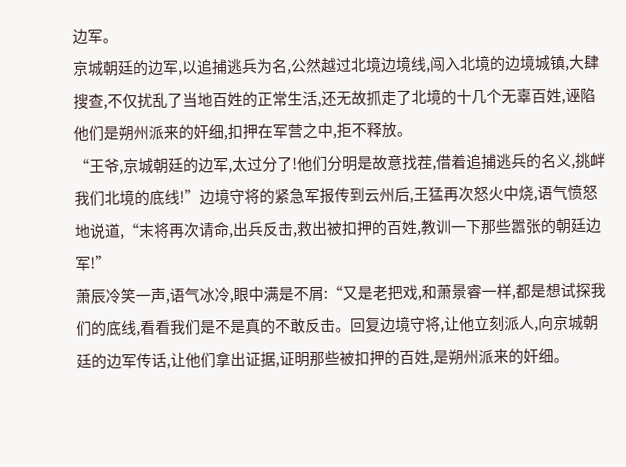边军。
京城朝廷的边军,以追捕逃兵为名,公然越过北境边境线,闯入北境的边境城镇,大肆搜查,不仅扰乱了当地百姓的正常生活,还无故抓走了北境的十几个无辜百姓,诬陷他们是朔州派来的奸细,扣押在军营之中,拒不释放。
“王爷,京城朝廷的边军,太过分了!他们分明是故意找茬,借着追捕逃兵的名义,挑衅我们北境的底线!”边境守将的紧急军报传到云州后,王猛再次怒火中烧,语气愤怒地说道,“末将再次请命,出兵反击,救出被扣押的百姓,教训一下那些嚣张的朝廷边军!”
萧辰冷笑一声,语气冰冷,眼中满是不屑:“又是老把戏,和萧景睿一样,都是想试探我们的底线,看看我们是不是真的不敢反击。回复边境守将,让他立刻派人,向京城朝廷的边军传话,让他们拿出证据,证明那些被扣押的百姓,是朔州派来的奸细。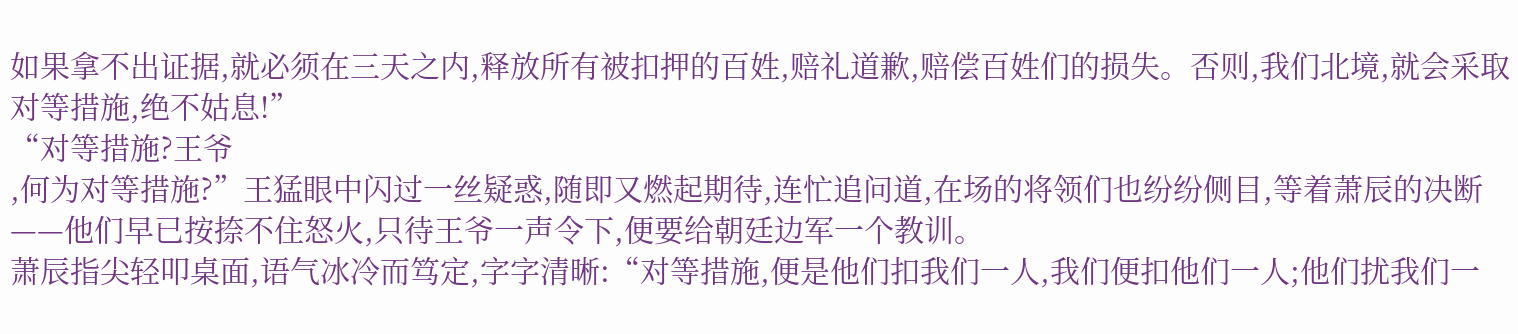如果拿不出证据,就必须在三天之内,释放所有被扣押的百姓,赔礼道歉,赔偿百姓们的损失。否则,我们北境,就会采取对等措施,绝不姑息!”
“对等措施?王爷
,何为对等措施?”王猛眼中闪过一丝疑惑,随即又燃起期待,连忙追问道,在场的将领们也纷纷侧目,等着萧辰的决断——他们早已按捺不住怒火,只待王爷一声令下,便要给朝廷边军一个教训。
萧辰指尖轻叩桌面,语气冰冷而笃定,字字清晰:“对等措施,便是他们扣我们一人,我们便扣他们一人;他们扰我们一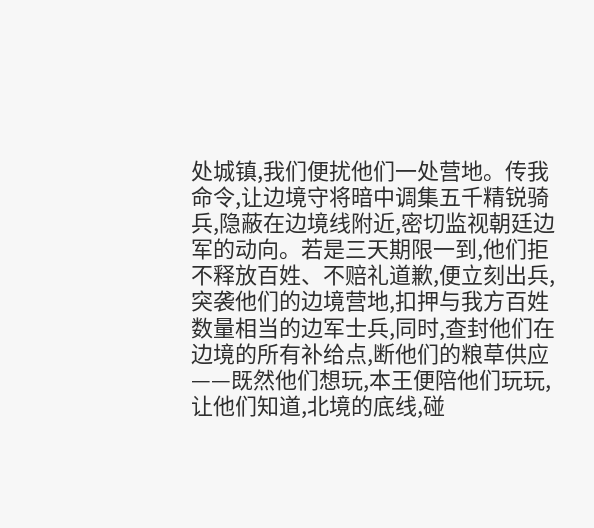处城镇,我们便扰他们一处营地。传我命令,让边境守将暗中调集五千精锐骑兵,隐蔽在边境线附近,密切监视朝廷边军的动向。若是三天期限一到,他们拒不释放百姓、不赔礼道歉,便立刻出兵,突袭他们的边境营地,扣押与我方百姓数量相当的边军士兵,同时,查封他们在边境的所有补给点,断他们的粮草供应——既然他们想玩,本王便陪他们玩玩,让他们知道,北境的底线,碰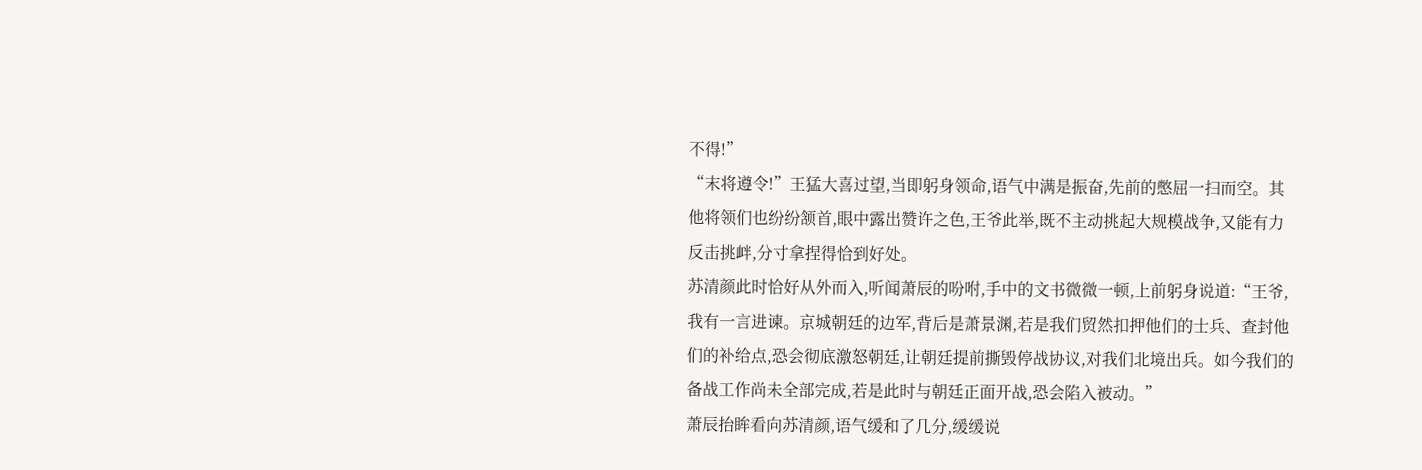不得!”
“末将遵令!”王猛大喜过望,当即躬身领命,语气中满是振奋,先前的憋屈一扫而空。其他将领们也纷纷颔首,眼中露出赞许之色,王爷此举,既不主动挑起大规模战争,又能有力反击挑衅,分寸拿捏得恰到好处。
苏清颜此时恰好从外而入,听闻萧辰的吩咐,手中的文书微微一顿,上前躬身说道:“王爷,我有一言进谏。京城朝廷的边军,背后是萧景渊,若是我们贸然扣押他们的士兵、查封他们的补给点,恐会彻底激怒朝廷,让朝廷提前撕毁停战协议,对我们北境出兵。如今我们的备战工作尚未全部完成,若是此时与朝廷正面开战,恐会陷入被动。”
萧辰抬眸看向苏清颜,语气缓和了几分,缓缓说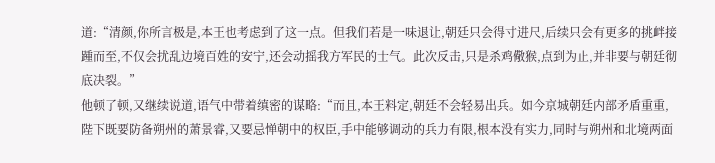道:“清颜,你所言极是,本王也考虑到了这一点。但我们若是一味退让,朝廷只会得寸进尺,后续只会有更多的挑衅接踵而至,不仅会扰乱边境百姓的安宁,还会动摇我方军民的士气。此次反击,只是杀鸡儆猴,点到为止,并非要与朝廷彻底决裂。”
他顿了顿,又继续说道,语气中带着缜密的谋略:“而且,本王料定,朝廷不会轻易出兵。如今京城朝廷内部矛盾重重,陛下既要防备朔州的萧景睿,又要忌惮朝中的权臣,手中能够调动的兵力有限,根本没有实力,同时与朔州和北境两面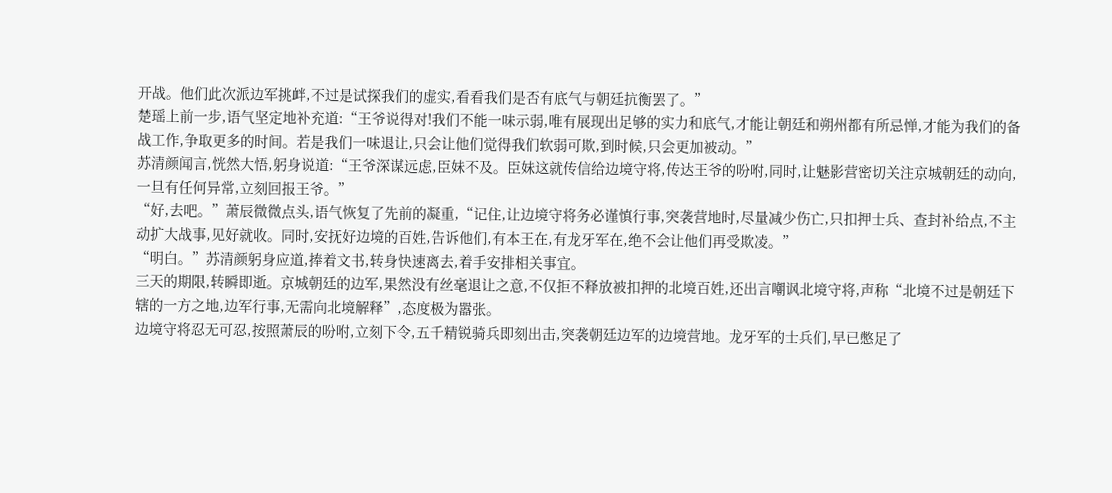开战。他们此次派边军挑衅,不过是试探我们的虚实,看看我们是否有底气与朝廷抗衡罢了。”
楚瑶上前一步,语气坚定地补充道:“王爷说得对!我们不能一味示弱,唯有展现出足够的实力和底气,才能让朝廷和朔州都有所忌惮,才能为我们的备战工作,争取更多的时间。若是我们一味退让,只会让他们觉得我们软弱可欺,到时候,只会更加被动。”
苏清颜闻言,恍然大悟,躬身说道:“王爷深谋远虑,臣妹不及。臣妹这就传信给边境守将,传达王爷的吩咐,同时,让魅影营密切关注京城朝廷的动向,一旦有任何异常,立刻回报王爷。”
“好,去吧。”萧辰微微点头,语气恢复了先前的凝重,“记住,让边境守将务必谨慎行事,突袭营地时,尽量减少伤亡,只扣押士兵、查封补给点,不主动扩大战事,见好就收。同时,安抚好边境的百姓,告诉他们,有本王在,有龙牙军在,绝不会让他们再受欺凌。”
“明白。”苏清颜躬身应道,捧着文书,转身快速离去,着手安排相关事宜。
三天的期限,转瞬即逝。京城朝廷的边军,果然没有丝毫退让之意,不仅拒不释放被扣押的北境百姓,还出言嘲讽北境守将,声称“北境不过是朝廷下辖的一方之地,边军行事,无需向北境解释”,态度极为嚣张。
边境守将忍无可忍,按照萧辰的吩咐,立刻下令,五千精锐骑兵即刻出击,突袭朝廷边军的边境营地。龙牙军的士兵们,早已憋足了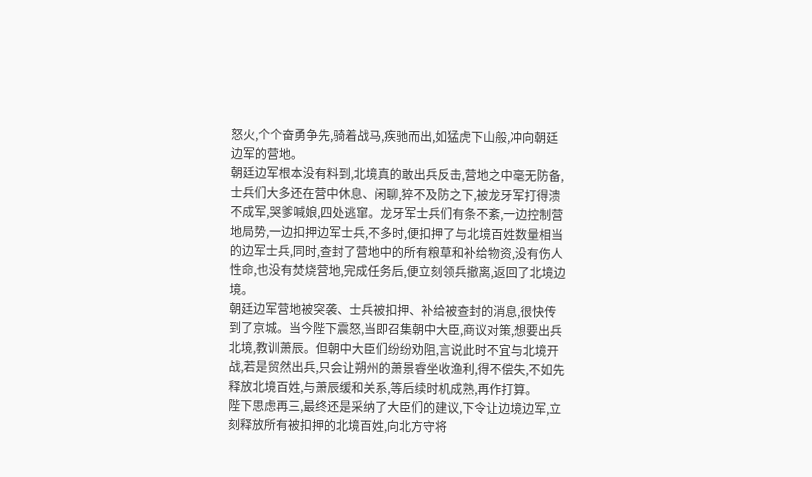怒火,个个奋勇争先,骑着战马,疾驰而出,如猛虎下山般,冲向朝廷边军的营地。
朝廷边军根本没有料到,北境真的敢出兵反击,营地之中毫无防备,士兵们大多还在营中休息、闲聊,猝不及防之下,被龙牙军打得溃不成军,哭爹喊娘,四处逃窜。龙牙军士兵们有条不紊,一边控制营地局势,一边扣押边军士兵,不多时,便扣押了与北境百姓数量相当的边军士兵,同时,查封了营地中的所有粮草和补给物资,没有伤人性命,也没有焚烧营地,完成任务后,便立刻领兵撤离,返回了北境边境。
朝廷边军营地被突袭、士兵被扣押、补给被查封的消息,很快传到了京城。当今陛下震怒,当即召集朝中大臣,商议对策,想要出兵北境,教训萧辰。但朝中大臣们纷纷劝阻,言说此时不宜与北境开战,若是贸然出兵,只会让朔州的萧景睿坐收渔利,得不偿失,不如先释放北境百姓,与萧辰缓和关系,等后续时机成熟,再作打算。
陛下思虑再三,最终还是采纳了大臣们的建议,下令让边境边军,立刻释放所有被扣押的北境百姓,向北方守将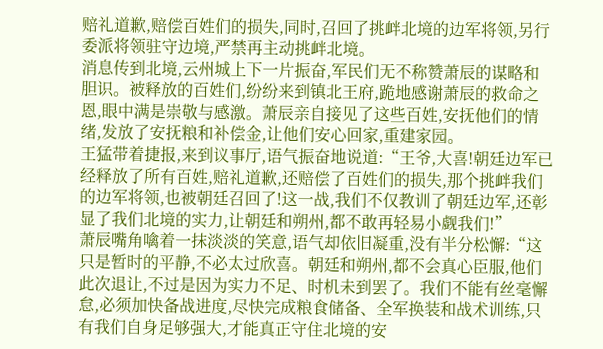赔礼道歉,赔偿百姓们的损失,同时,召回了挑衅北境的边军将领,另行委派将领驻守边境,严禁再主动挑衅北境。
消息传到北境,云州城上下一片振奋,军民们无不称赞萧辰的谋略和胆识。被释放的百姓们,纷纷来到镇北王府,跪地感谢萧辰的救命之恩,眼中满是崇敬与感激。萧辰亲自接见了这些百姓,安抚他们的情绪,发放了安抚粮和补偿金,让他们安心回家,重建家园。
王猛带着捷报,来到议事厅,语气振奋地说道:“王爷,大喜!朝廷边军已经释放了所有百姓,赔礼道歉,还赔偿了百姓们的损失,那个挑衅我们的边军将领,也被朝廷召回了!这一战,我们不仅教训了朝廷边军,还彰显了我们北境的实力,让朝廷和朔州,都不敢再轻易小觑我们!”
萧辰嘴角噙着一抹淡淡的笑意,语气却依旧凝重,没有半分松懈:“这只是暂时的平静,不必太过欣喜。朝廷和朔州,都不会真心臣服,他们此次退让,不过是因为实力不足、时机未到罢了。我们不能有丝毫懈怠,必须加快备战进度,尽快完成粮食储备、全军换装和战术训练,只有我们自身足够强大,才能真正守住北境的安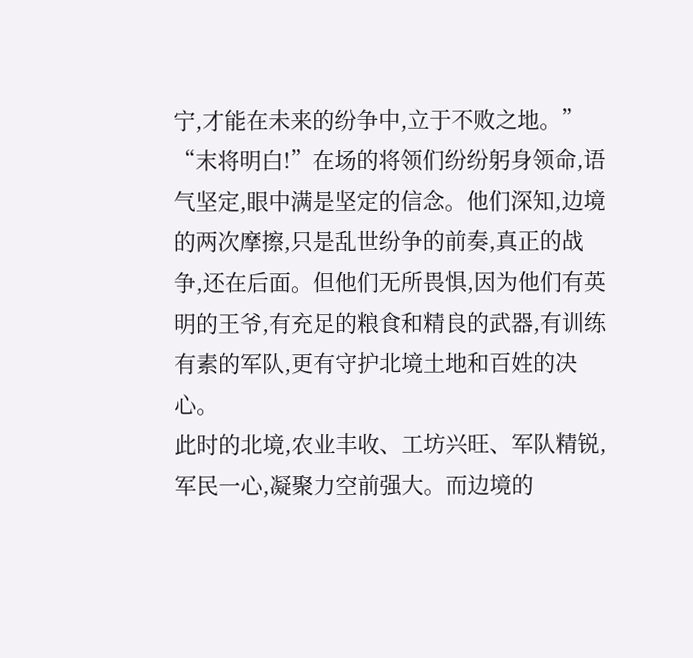宁,才能在未来的纷争中,立于不败之地。”
“末将明白!”在场的将领们纷纷躬身领命,语气坚定,眼中满是坚定的信念。他们深知,边境的两次摩擦,只是乱世纷争的前奏,真正的战争,还在后面。但他们无所畏惧,因为他们有英明的王爷,有充足的粮食和精良的武器,有训练有素的军队,更有守护北境土地和百姓的决心。
此时的北境,农业丰收、工坊兴旺、军队精锐,军民一心,凝聚力空前强大。而边境的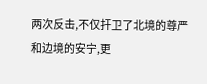两次反击,不仅扞卫了北境的尊严和边境的安宁,更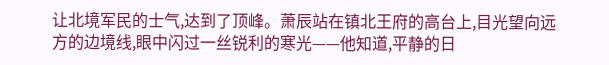让北境军民的士气,达到了顶峰。萧辰站在镇北王府的高台上,目光望向远方的边境线,眼中闪过一丝锐利的寒光——他知道,平静的日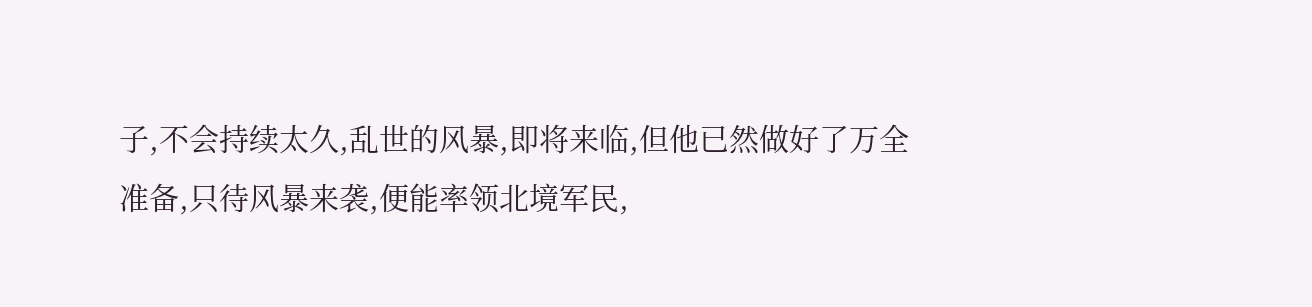子,不会持续太久,乱世的风暴,即将来临,但他已然做好了万全准备,只待风暴来袭,便能率领北境军民,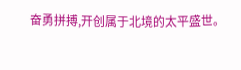奋勇拼搏,开创属于北境的太平盛世。